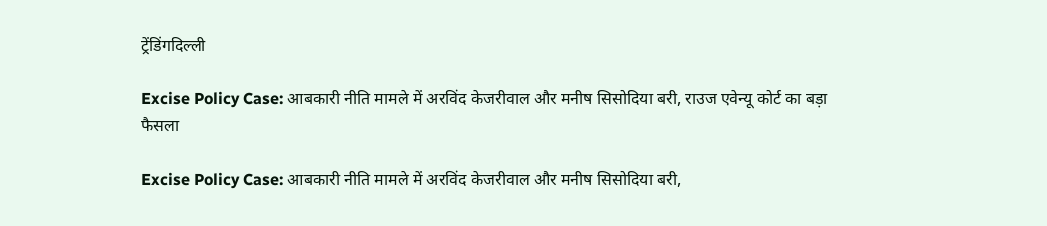ट्रेंडिंगदिल्ली

Excise Policy Case: आबकारी नीति मामले में अरविंद केजरीवाल और मनीष सिसोदिया बरी, राउज एवेन्यू कोर्ट का बड़ा फैसला

Excise Policy Case: आबकारी नीति मामले में अरविंद केजरीवाल और मनीष सिसोदिया बरी,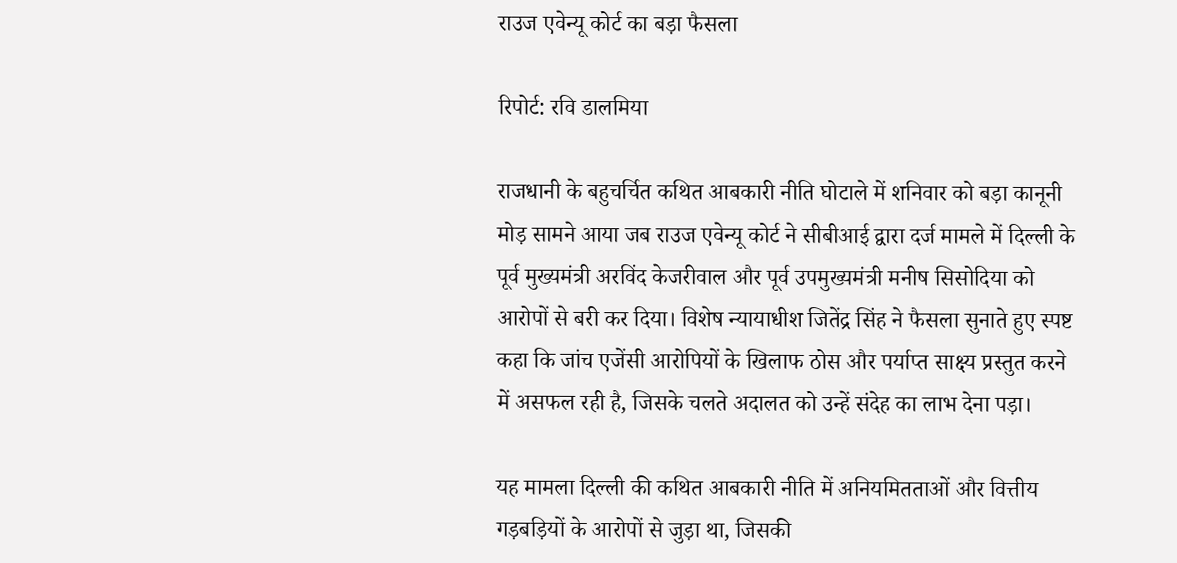राउज एवेन्यू कोर्ट का बड़ा फैसला

रिपोर्ट: रवि डालमिया

राजधानी के बहुचर्चित कथित आबकारी नीति घोटाले में शनिवार को बड़ा कानूनी मोड़ सामने आया जब राउज एवेन्यू कोर्ट ने सीबीआई द्वारा दर्ज मामले में दिल्ली के पूर्व मुख्यमंत्री अरविंद केजरीवाल और पूर्व उपमुख्यमंत्री मनीष सिसोदिया को आरोपों से बरी कर दिया। विशेष न्यायाधीश जितेंद्र सिंह ने फैसला सुनाते हुए स्पष्ट कहा कि जांच एजेंसी आरोपियों के खिलाफ ठोस और पर्याप्त साक्ष्य प्रस्तुत करने में असफल रही है, जिसके चलते अदालत को उन्हें संदेह का लाभ देना पड़ा।

यह मामला दिल्ली की कथित आबकारी नीति में अनियमितताओं और वित्तीय गड़बड़ियों के आरोपों से जुड़ा था, जिसकी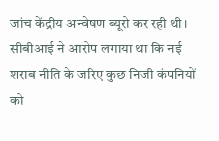जांच केंद्रीय अन्वेषण ब्यूरो कर रही थी। सीबीआई ने आरोप लगाया था कि नई शराब नीति के जरिए कुछ निजी कंपनियों को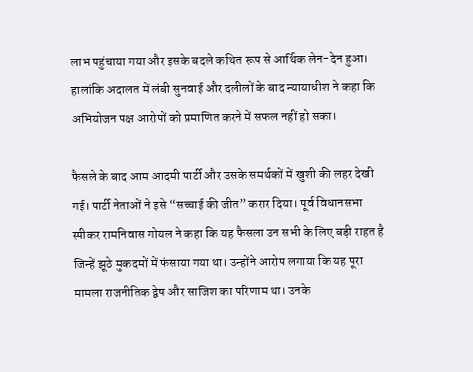लाभ पहुंचाया गया और इसके बदले कथित रूप से आर्थिक लेन-देन हुआ। हालांकि अदालत में लंबी सुनवाई और दलीलों के बाद न्यायाधीश ने कहा कि अभियोजन पक्ष आरोपों को प्रमाणित करने में सफल नहीं हो सका।

फैसले के बाद आम आदमी पार्टी और उसके समर्थकों में खुशी की लहर देखी गई। पार्टी नेताओं ने इसे “सच्चाई की जीत” करार दिया। पूर्व विधानसभा स्पीकर रामनिवास गोयल ने कहा कि यह फैसला उन सभी के लिए बड़ी राहत है जिन्हें झूठे मुकदमों में फंसाया गया था। उन्होंने आरोप लगाया कि यह पूरा मामला राजनीतिक द्वेष और साजिश का परिणाम था। उनके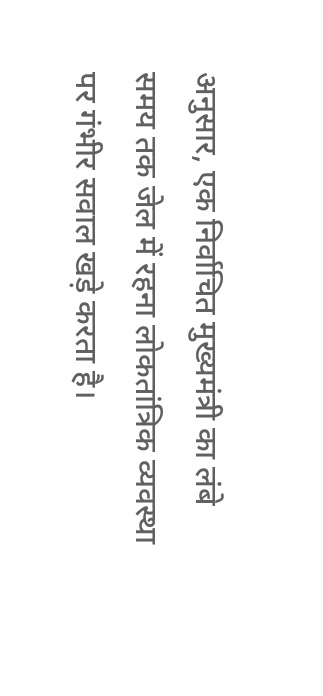अनुसार, एक निर्वाचित मुख्यमंत्री का लंबे समय तक जेल में रहना लोकतांत्रिक व्यवस्था पर गंभीर सवाल खड़े करता है।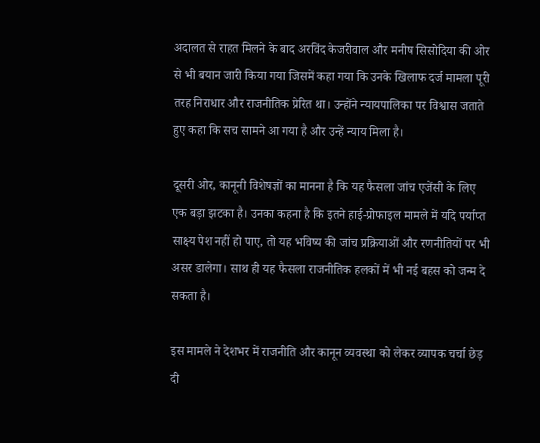अदालत से राहत मिलने के बाद अरविंद केजरीवाल और मनीष सिसोदिया की ओर से भी बयान जारी किया गया जिसमें कहा गया कि उनके खिलाफ दर्ज मामला पूरी तरह निराधार और राजनीतिक प्रेरित था। उन्होंने न्यायपालिका पर विश्वास जताते हुए कहा कि सच सामने आ गया है और उन्हें न्याय मिला है।

दूसरी ओर, कानूनी विशेषज्ञों का मानना है कि यह फैसला जांच एजेंसी के लिए एक बड़ा झटका है। उनका कहना है कि इतने हाई-प्रोफाइल मामले में यदि पर्याप्त साक्ष्य पेश नहीं हो पाए, तो यह भविष्य की जांच प्रक्रियाओं और रणनीतियों पर भी असर डालेगा। साथ ही यह फैसला राजनीतिक हलकों में भी नई बहस को जन्म दे सकता है।

इस मामले ने देशभर में राजनीति और कानून व्यवस्था को लेकर व्यापक चर्चा छेड़ दी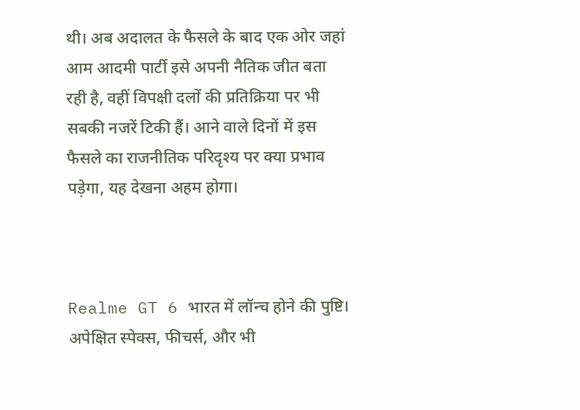थी। अब अदालत के फैसले के बाद एक ओर जहां आम आदमी पार्टी इसे अपनी नैतिक जीत बता रही है, वहीं विपक्षी दलों की प्रतिक्रिया पर भी सबकी नजरें टिकी हैं। आने वाले दिनों में इस फैसले का राजनीतिक परिदृश्य पर क्या प्रभाव पड़ेगा, यह देखना अहम होगा।



Realme GT 6 भारत में लॉन्च होने की पुष्टि। अपेक्षित स्पेक्स, फीचर्स, और भी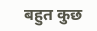बहुत कुछ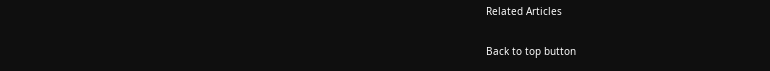Related Articles

Back to top button